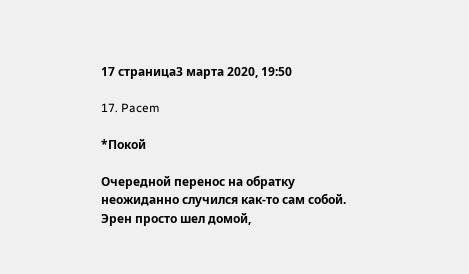17 страница3 марта 2020, 19:50

17. Pacem

*Покой

Очередной перенос на обратку неожиданно случился как-то сам собой. Эрен просто шел домой,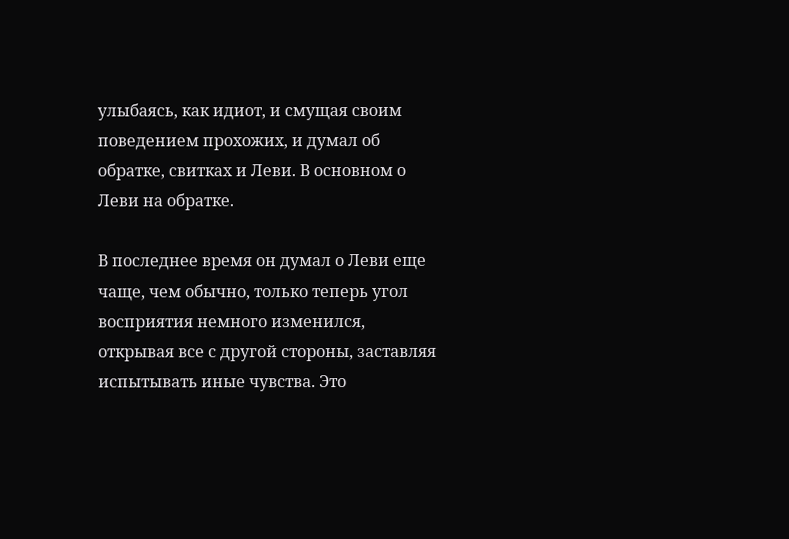улыбаясь, как идиот, и смущая своим поведением прохожих, и думал об обратке, свитках и Леви. В основном о Леви на обратке.

В последнее время он думал о Леви еще чаще, чем обычно, только теперь угол восприятия немного изменился, открывая все с другой стороны, заставляя испытывать иные чувства. Это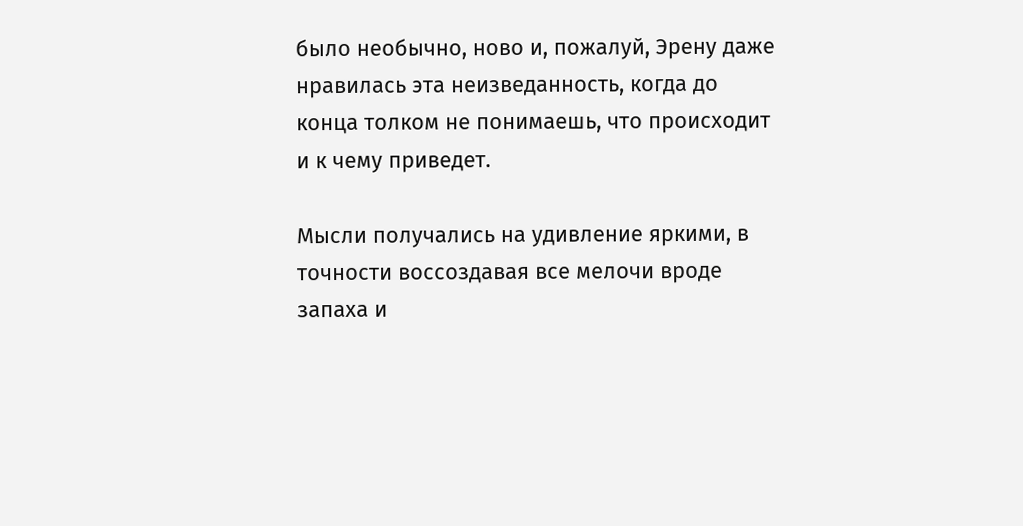было необычно, ново и, пожалуй, Эрену даже нравилась эта неизведанность, когда до конца толком не понимаешь, что происходит и к чему приведет.

Мысли получались на удивление яркими, в точности воссоздавая все мелочи вроде запаха и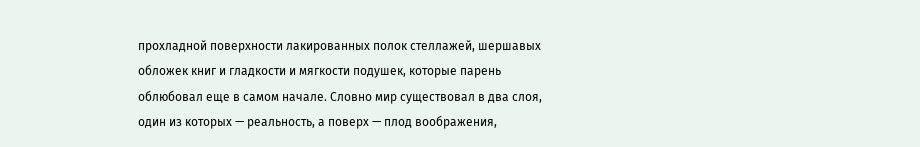прохладной поверхности лакированных полок стеллажей, шершавых обложек книг и гладкости и мягкости подушек, которые парень облюбовал еще в самом начале. Словно мир существовал в два слоя, один из которых — реальность, а поверх — плод воображения,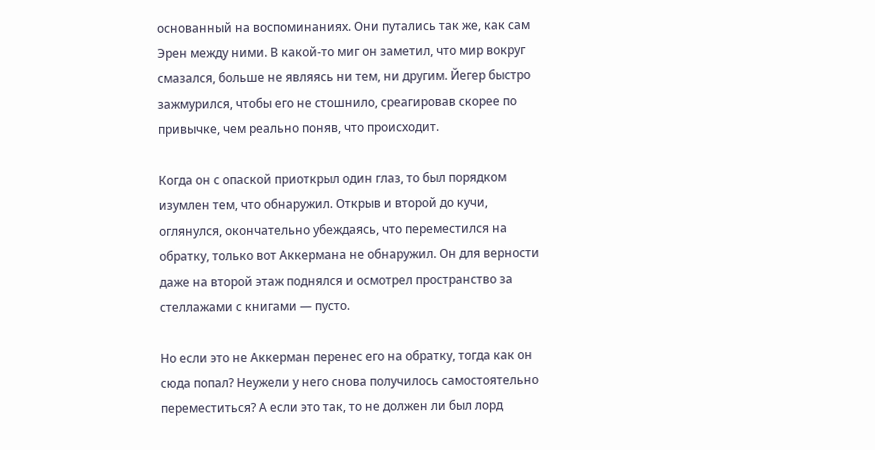основанный на воспоминаниях. Они путались так же, как сам Эрен между ними. В какой-то миг он заметил, что мир вокруг смазался, больше не являясь ни тем, ни другим. Йегер быстро зажмурился, чтобы его не стошнило, среагировав скорее по привычке, чем реально поняв, что происходит.

Когда он с опаской приоткрыл один глаз, то был порядком изумлен тем, что обнаружил. Открыв и второй до кучи, оглянулся, окончательно убеждаясь, что переместился на обратку, только вот Аккермана не обнаружил. Он для верности даже на второй этаж поднялся и осмотрел пространство за стеллажами с книгами — пусто.

Но если это не Аккерман перенес его на обратку, тогда как он сюда попал? Неужели у него снова получилось самостоятельно переместиться? А если это так, то не должен ли был лорд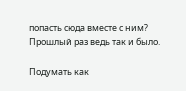попасть сюда вместе с ним? Прошлый раз ведь так и было.

Подумать как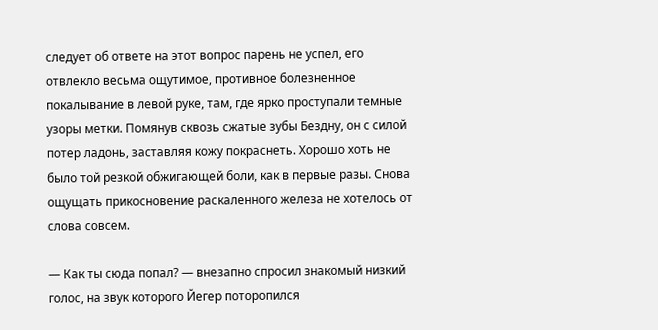следует об ответе на этот вопрос парень не успел, его отвлекло весьма ощутимое, противное болезненное покалывание в левой руке, там, где ярко проступали темные узоры метки. Помянув сквозь сжатые зубы Бездну, он с силой потер ладонь, заставляя кожу покраснеть. Хорошо хоть не было той резкой обжигающей боли, как в первые разы. Снова ощущать прикосновение раскаленного железа не хотелось от слова совсем.

— Как ты сюда попал? — внезапно спросил знакомый низкий голос, на звук которого Йегер поторопился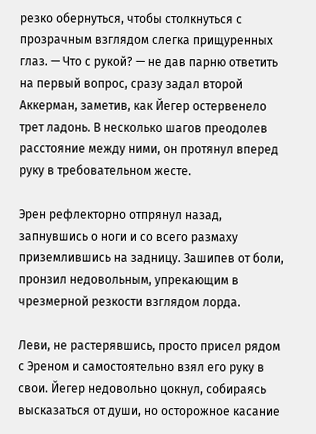резко обернуться, чтобы столкнуться с прозрачным взглядом слегка прищуренных глаз. — Что с рукой? — не дав парню ответить на первый вопрос, сразу задал второй Аккерман, заметив, как Йегер остервенело трет ладонь. В несколько шагов преодолев расстояние между ними, он протянул вперед руку в требовательном жесте.

Эрен рефлекторно отпрянул назад, запнувшись о ноги и со всего размаху приземлившись на задницу. Зашипев от боли, пронзил недовольным, упрекающим в чрезмерной резкости взглядом лорда.

Леви, не растерявшись, просто присел рядом с Эреном и самостоятельно взял его руку в свои. Йегер недовольно цокнул, собираясь высказаться от души, но осторожное касание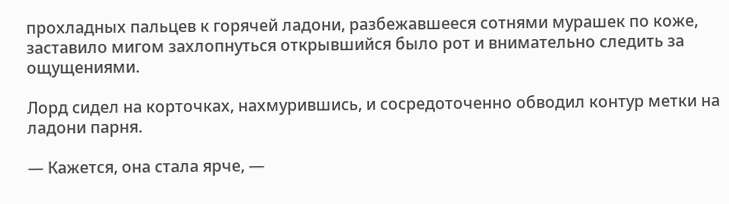прохладных пальцев к горячей ладони, разбежавшееся сотнями мурашек по коже, заставило мигом захлопнуться открывшийся было рот и внимательно следить за ощущениями.

Лорд сидел на корточках, нахмурившись, и сосредоточенно обводил контур метки на ладони парня.

— Кажется, она стала ярче, —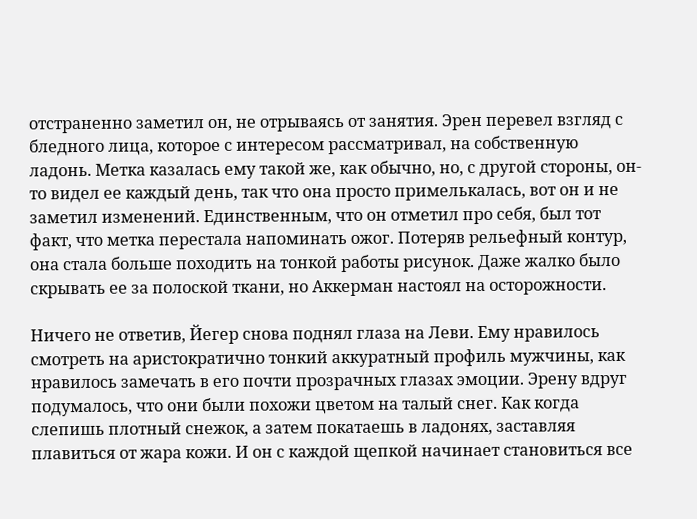отстраненно заметил он, не отрываясь от занятия. Эрен перевел взгляд с бледного лица, которое с интересом рассматривал, на собственную ладонь. Метка казалась ему такой же, как обычно, но, с другой стороны, он-то видел ее каждый день, так что она просто примелькалась, вот он и не заметил изменений. Единственным, что он отметил про себя, был тот факт, что метка перестала напоминать ожог. Потеряв рельефный контур, она стала больше походить на тонкой работы рисунок. Даже жалко было скрывать ее за полоской ткани, но Аккерман настоял на осторожности.

Ничего не ответив, Йегер снова поднял глаза на Леви. Ему нравилось смотреть на аристократично тонкий аккуратный профиль мужчины, как нравилось замечать в его почти прозрачных глазах эмоции. Эрену вдруг подумалось, что они были похожи цветом на талый снег. Как когда слепишь плотный снежок, а затем покатаешь в ладонях, заставляя плавиться от жара кожи. И он с каждой щепкой начинает становиться все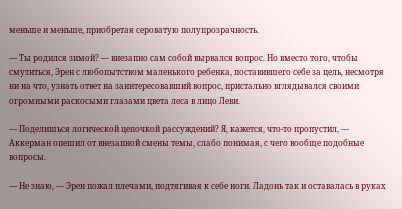меньше и меньше, приобретая сероватую полупрозрачность.

— Ты родился зимой? — внезапно сам собой вырвался вопрос. Но вместо того, чтобы смутиться, Эрен с любопытством маленького ребенка, поставившего себе за цель, несмотря ни на что, узнать ответ на заинтересовавший вопрос, пристально вглядывался своими огромными раскосыми глазами цвета леса в лицо Леви.

— Поделишься логической цепочкой рассуждений? Я, кажется, что-то пропустил, — Аккерман опешил от внезапной смены темы, слабо понимая, с чего вообще подобные вопросы.

— Не знаю, — Эрен пожал плечами, подтягивая к себе ноги. Ладонь так и оставалась в руках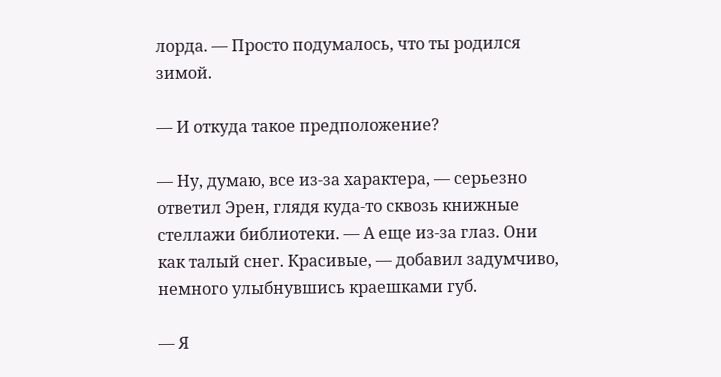лорда. — Просто подумалось, что ты родился зимой.

— И откуда такое предположение?

— Ну, думаю, все из-за характера, — серьезно ответил Эрен, глядя куда-то сквозь книжные стеллажи библиотеки. — А еще из-за глаз. Они как талый снег. Красивые, — добавил задумчиво, немного улыбнувшись краешками губ.

— Я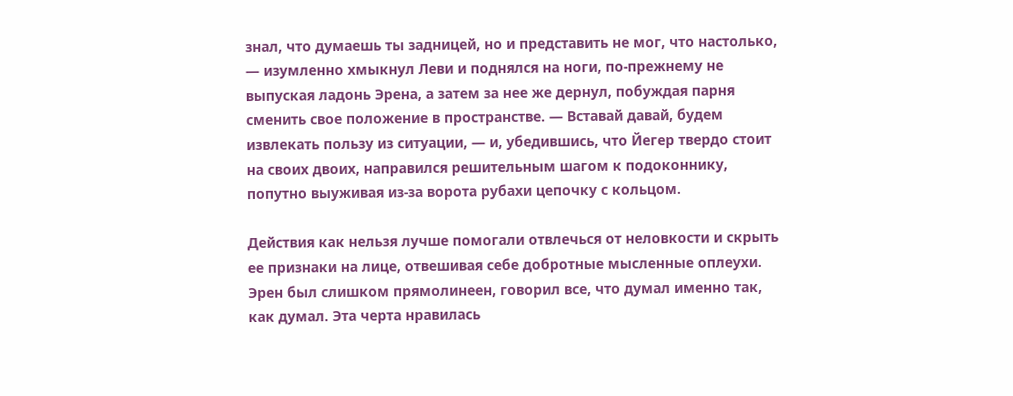знал, что думаешь ты задницей, но и представить не мог, что настолько, — изумленно хмыкнул Леви и поднялся на ноги, по-прежнему не выпуская ладонь Эрена, а затем за нее же дернул, побуждая парня сменить свое положение в пространстве. — Вставай давай, будем извлекать пользу из ситуации, — и, убедившись, что Йегер твердо стоит на своих двоих, направился решительным шагом к подоконнику, попутно выуживая из-за ворота рубахи цепочку с кольцом.

Действия как нельзя лучше помогали отвлечься от неловкости и скрыть ее признаки на лице, отвешивая себе добротные мысленные оплеухи. Эрен был слишком прямолинеен, говорил все, что думал именно так, как думал. Эта черта нравилась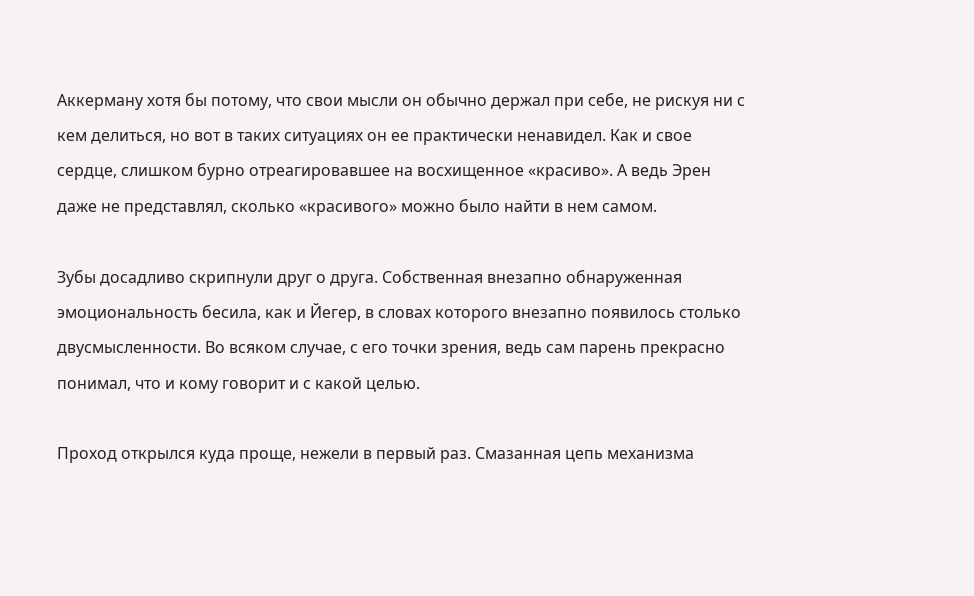Аккерману хотя бы потому, что свои мысли он обычно держал при себе, не рискуя ни с кем делиться, но вот в таких ситуациях он ее практически ненавидел. Как и свое сердце, слишком бурно отреагировавшее на восхищенное «красиво». А ведь Эрен даже не представлял, сколько «красивого» можно было найти в нем самом.

Зубы досадливо скрипнули друг о друга. Собственная внезапно обнаруженная эмоциональность бесила, как и Йегер, в словах которого внезапно появилось столько двусмысленности. Во всяком случае, с его точки зрения, ведь сам парень прекрасно понимал, что и кому говорит и с какой целью.

Проход открылся куда проще, нежели в первый раз. Смазанная цепь механизма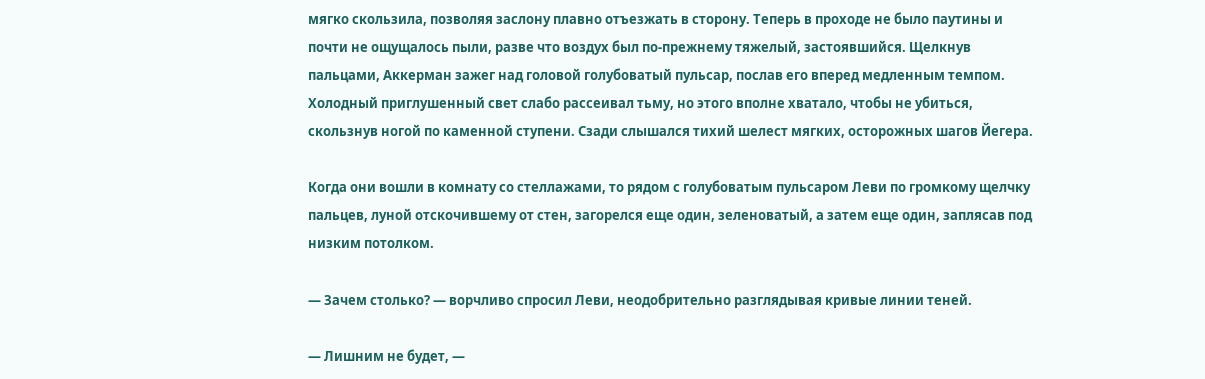мягко скользила, позволяя заслону плавно отъезжать в сторону. Теперь в проходе не было паутины и почти не ощущалось пыли, разве что воздух был по-прежнему тяжелый, застоявшийся. Щелкнув пальцами, Аккерман зажег над головой голубоватый пульсар, послав его вперед медленным темпом. Холодный приглушенный свет слабо рассеивал тьму, но этого вполне хватало, чтобы не убиться, скользнув ногой по каменной ступени. Сзади слышался тихий шелест мягких, осторожных шагов Йегера.

Когда они вошли в комнату со стеллажами, то рядом с голубоватым пульсаром Леви по громкому щелчку пальцев, луной отскочившему от стен, загорелся еще один, зеленоватый, а затем еще один, заплясав под низким потолком.

— Зачем столько? — ворчливо спросил Леви, неодобрительно разглядывая кривые линии теней.

— Лишним не будет, —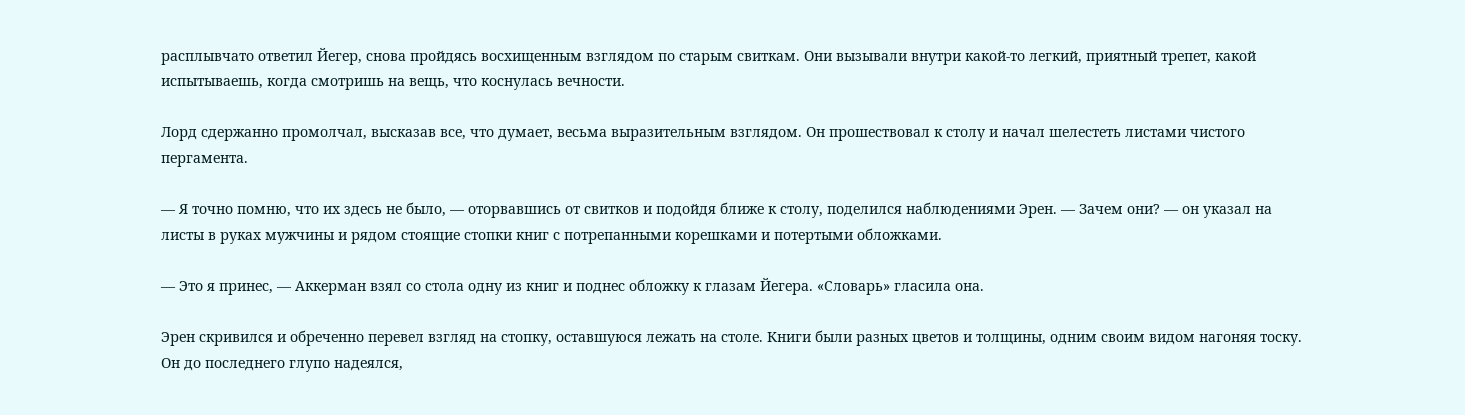расплывчато ответил Йегер, снова пройдясь восхищенным взглядом по старым свиткам. Они вызывали внутри какой-то легкий, приятный трепет, какой испытываешь, когда смотришь на вещь, что коснулась вечности.

Лорд сдержанно промолчал, высказав все, что думает, весьма выразительным взглядом. Он прошествовал к столу и начал шелестеть листами чистого пергамента.

— Я точно помню, что их здесь не было, — оторвавшись от свитков и подойдя ближе к столу, поделился наблюдениями Эрен. — Зачем они? — он указал на листы в руках мужчины и рядом стоящие стопки книг с потрепанными корешками и потертыми обложками.

— Это я принес, — Аккерман взял со стола одну из книг и поднес обложку к глазам Йегера. «Словарь» гласила она.

Эрен скривился и обреченно перевел взгляд на стопку, оставшуюся лежать на столе. Книги были разных цветов и толщины, одним своим видом нагоняя тоску. Он до последнего глупо надеялся,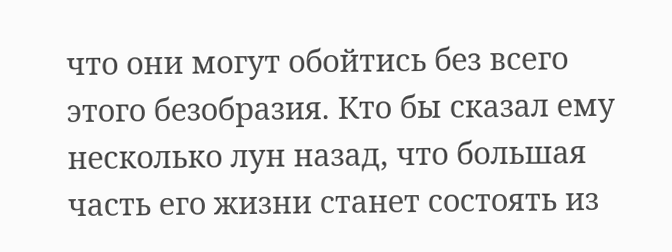что они могут обойтись без всего этого безобразия. Кто бы сказал ему несколько лун назад, что большая часть его жизни станет состоять из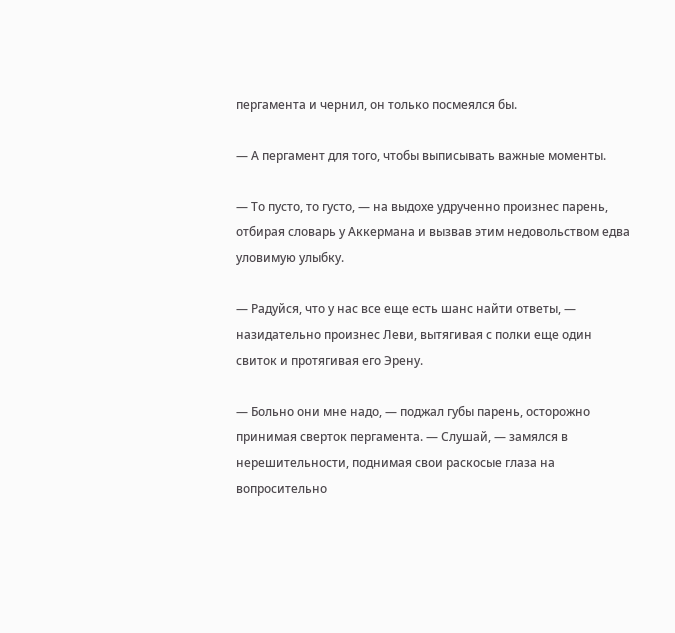пергамента и чернил, он только посмеялся бы.

— А пергамент для того, чтобы выписывать важные моменты.

— То пусто, то густо, — на выдохе удрученно произнес парень, отбирая словарь у Аккермана и вызвав этим недовольством едва уловимую улыбку.

— Радуйся, что у нас все еще есть шанс найти ответы, — назидательно произнес Леви, вытягивая с полки еще один свиток и протягивая его Эрену.

— Больно они мне надо, — поджал губы парень, осторожно принимая сверток пергамента. — Слушай, — замялся в нерешительности, поднимая свои раскосые глаза на вопросительно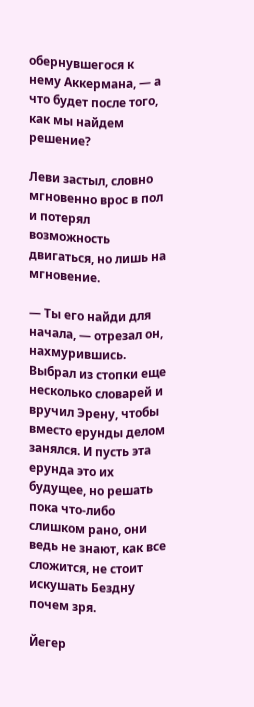обернувшегося к нему Аккермана, — а что будет после того, как мы найдем решение?

Леви застыл, словно мгновенно врос в пол и потерял возможность двигаться, но лишь на мгновение.

— Ты его найди для начала, — отрезал он, нахмурившись. Выбрал из стопки еще несколько словарей и вручил Эрену, чтобы вместо ерунды делом занялся. И пусть эта ерунда это их будущее, но решать пока что-либо слишком рано, они ведь не знают, как все сложится, не стоит искушать Бездну почем зря.

Йегер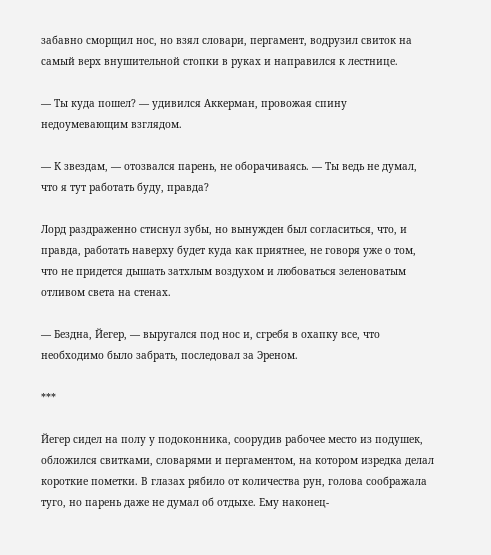забавно сморщил нос, но взял словари, пергамент, водрузил свиток на самый верх внушительной стопки в руках и направился к лестнице.

— Ты куда пошел? — удивился Аккерман, провожая спину недоумевающим взглядом.

— К звездам, — отозвался парень, не оборачиваясь. — Ты ведь не думал, что я тут работать буду, правда?

Лорд раздраженно стиснул зубы, но вынужден был согласиться, что, и правда, работать наверху будет куда как приятнее, не говоря уже о том, что не придется дышать затхлым воздухом и любоваться зеленоватым отливом света на стенах.

— Бездна, Йегер, — выругался под нос и, сгребя в охапку все, что необходимо было забрать, последовал за Эреном.

***

Йегер сидел на полу у подоконника, соорудив рабочее место из подушек, обложился свитками, словарями и пергаментом, на котором изредка делал короткие пометки. В глазах рябило от количества рун, голова соображала туго, но парень даже не думал об отдыхе. Ему наконец-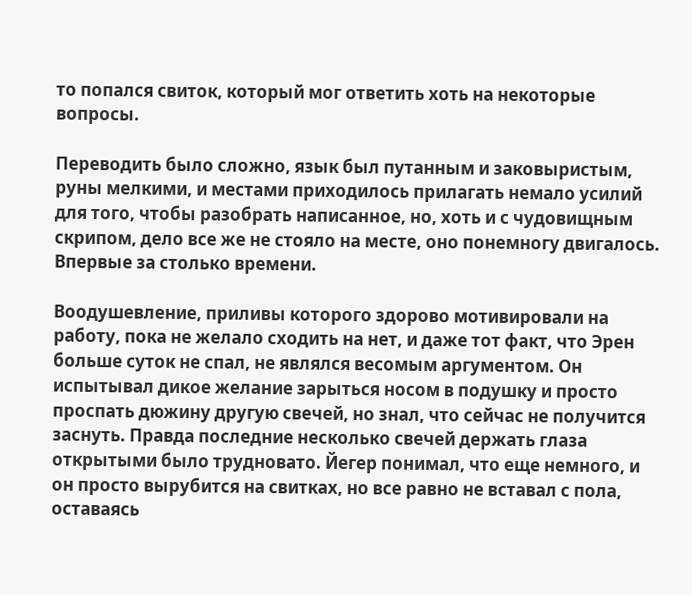то попался свиток, который мог ответить хоть на некоторые вопросы.

Переводить было сложно, язык был путанным и заковыристым, руны мелкими, и местами приходилось прилагать немало усилий для того, чтобы разобрать написанное, но, хоть и с чудовищным скрипом, дело все же не стояло на месте, оно понемногу двигалось. Впервые за столько времени.

Воодушевление, приливы которого здорово мотивировали на работу, пока не желало сходить на нет, и даже тот факт, что Эрен больше суток не спал, не являлся весомым аргументом. Он испытывал дикое желание зарыться носом в подушку и просто проспать дюжину другую свечей, но знал, что сейчас не получится заснуть. Правда последние несколько свечей держать глаза открытыми было трудновато. Йегер понимал, что еще немного, и он просто вырубится на свитках, но все равно не вставал с пола, оставаясь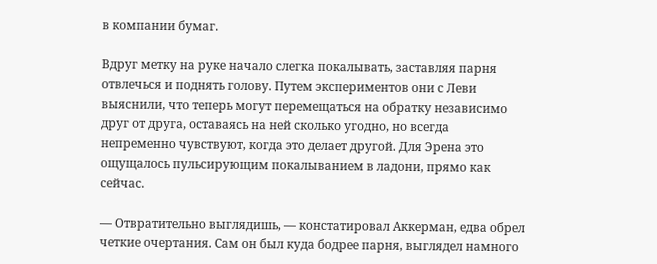в компании бумаг.

Вдруг метку на руке начало слегка покалывать, заставляя парня отвлечься и поднять голову. Путем экспериментов они с Леви выяснили, что теперь могут перемещаться на обратку независимо друг от друга, оставаясь на ней сколько угодно, но всегда непременно чувствуют, когда это делает другой. Для Эрена это ощущалось пульсирующим покалыванием в ладони, прямо как сейчас.

— Отвратительно выглядишь, — констатировал Аккерман, едва обрел четкие очертания. Сам он был куда бодрее парня, выглядел намного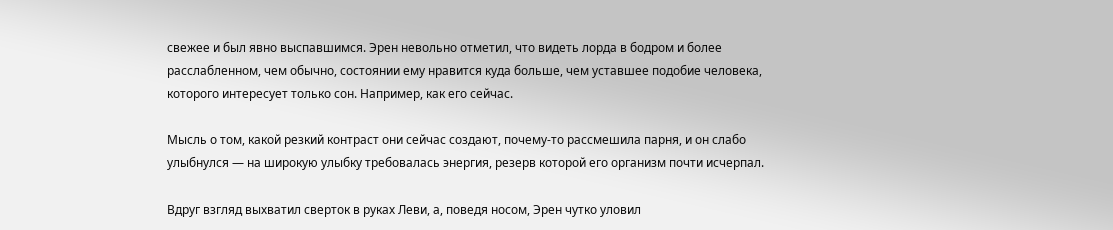свежее и был явно выспавшимся. Эрен невольно отметил, что видеть лорда в бодром и более расслабленном, чем обычно, состоянии ему нравится куда больше, чем уставшее подобие человека, которого интересует только сон. Например, как его сейчас.

Мысль о том, какой резкий контраст они сейчас создают, почему-то рассмешила парня, и он слабо улыбнулся — на широкую улыбку требовалась энергия, резерв которой его организм почти исчерпал.

Вдруг взгляд выхватил сверток в руках Леви, а, поведя носом, Эрен чутко уловил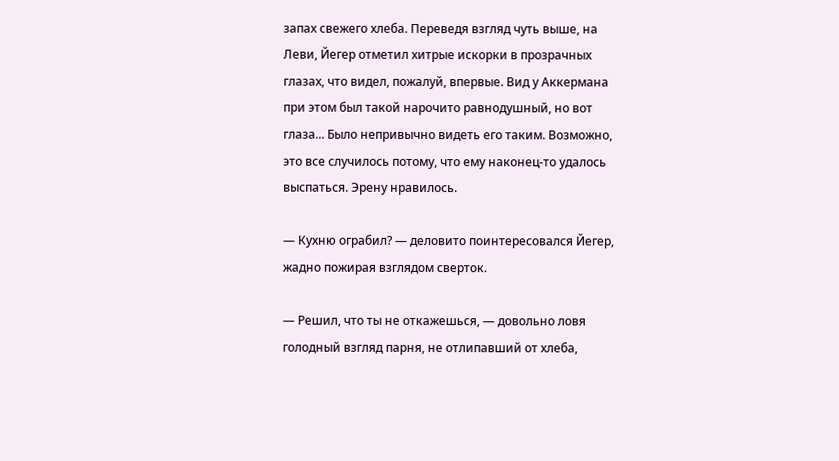запах свежего хлеба. Переведя взгляд чуть выше, на Леви, Йегер отметил хитрые искорки в прозрачных глазах, что видел, пожалуй, впервые. Вид у Аккермана при этом был такой нарочито равнодушный, но вот глаза... Было непривычно видеть его таким. Возможно, это все случилось потому, что ему наконец-то удалось выспаться. Эрену нравилось.

— Кухню ограбил? — деловито поинтересовался Йегер, жадно пожирая взглядом сверток.

— Решил, что ты не откажешься, — довольно ловя голодный взгляд парня, не отлипавший от хлеба,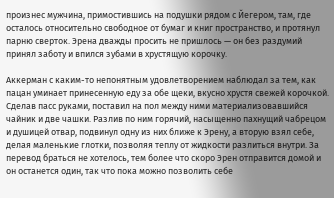произнес мужчина, примостившись на подушки рядом с Йегером, там, где осталось относительно свободное от бумаг и книг пространство, и протянул парню сверток. Эрена дважды просить не пришлось — он без раздумий принял заботу и впился зубами в хрустящую корочку.

Аккерман с каким-то непонятным удовлетворением наблюдал за тем, как пацан уминает принесенную еду за обе щеки, вкусно хрустя свежей корочкой. Сделав пасс руками, поставил на пол между ними материализовавшийся чайник и две чашки. Разлив по ним горячий, насыщенно пахнущий чабрецом и душицей отвар, подвинул одну из них ближе к Эрену, а вторую взял себе, делая маленькие глотки, позволяя теплу от жидкости разлиться внутри. За перевод браться не хотелось, тем более что скоро Эрен отправится домой и он останется один, так что пока можно позволить себе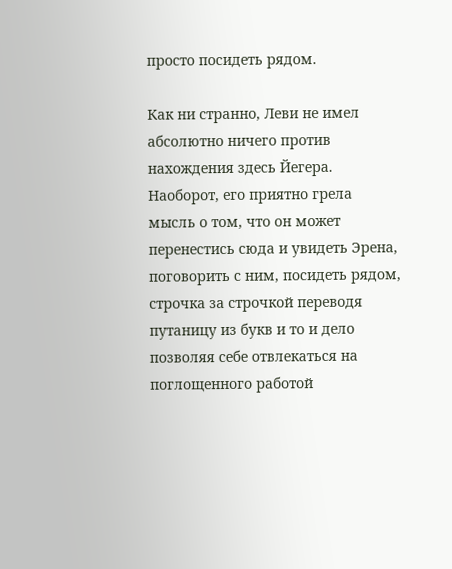просто посидеть рядом.

Как ни странно, Леви не имел абсолютно ничего против нахождения здесь Йегера. Наоборот, его приятно грела мысль о том, что он может перенестись сюда и увидеть Эрена, поговорить с ним, посидеть рядом, строчка за строчкой переводя путаницу из букв и то и дело позволяя себе отвлекаться на поглощенного работой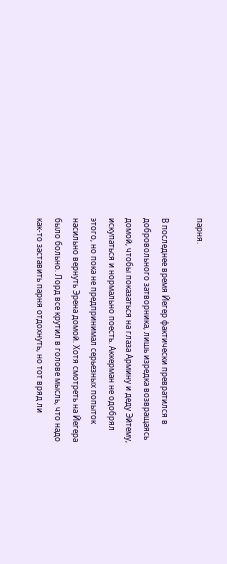парня.

В последнее время Йегер фактически превратился в добровольного затворника, лишь изредка возвращаясь домой, чтобы показаться на глаза Армину и деду Эйтему, искупаться и нормально поесть. Аккерман не одобрял этого, но пока не предпринимал серьезных попыток насильно вернуть Эрена домой. Хотя смотреть на Йегера было больно. Лорд все крутил в голове мысль, что надо как-то заставить парня отдохнуть, но тот вряд ли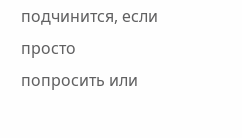подчинится, если просто попросить или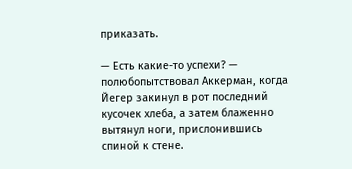приказать.

— Есть какие-то успехи? — полюбопытствовал Аккерман, когда Йегер закинул в рот последний кусочек хлеба, а затем блаженно вытянул ноги, прислонившись спиной к стене.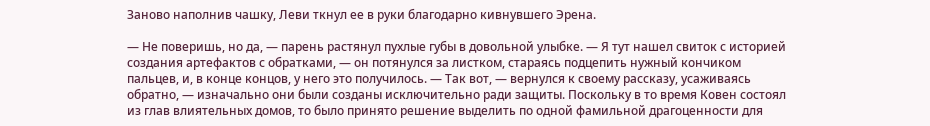Заново наполнив чашку, Леви ткнул ее в руки благодарно кивнувшего Эрена.

— Не поверишь, но да, — парень растянул пухлые губы в довольной улыбке. — Я тут нашел свиток с историей создания артефактов с обратками, — он потянулся за листком, стараясь подцепить нужный кончиком пальцев, и, в конце концов, у него это получилось. — Так вот, — вернулся к своему рассказу, усаживаясь обратно, — изначально они были созданы исключительно ради защиты. Поскольку в то время Ковен состоял из глав влиятельных домов, то было принято решение выделить по одной фамильной драгоценности для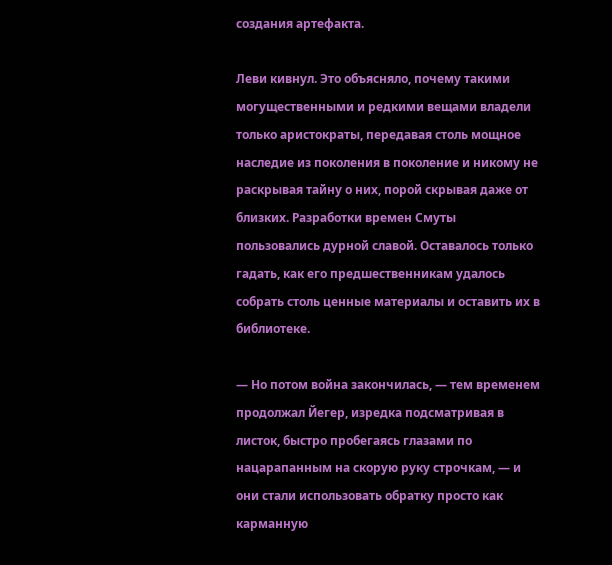создания артефакта.

Леви кивнул. Это объясняло, почему такими могущественными и редкими вещами владели только аристократы, передавая столь мощное наследие из поколения в поколение и никому не раскрывая тайну о них, порой скрывая даже от близких. Разработки времен Смуты пользовались дурной славой. Оставалось только гадать, как его предшественникам удалось собрать столь ценные материалы и оставить их в библиотеке.

— Но потом война закончилась, — тем временем продолжал Йегер, изредка подсматривая в листок, быстро пробегаясь глазами по нацарапанным на скорую руку строчкам, — и они стали использовать обратку просто как карманную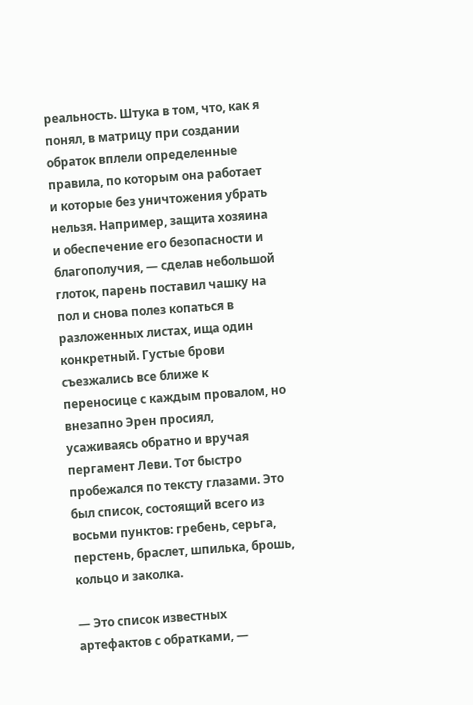реальность. Штука в том, что, как я понял, в матрицу при создании обраток вплели определенные правила, по которым она работает и которые без уничтожения убрать нельзя. Например, защита хозяина и обеспечение его безопасности и благополучия, — сделав небольшой глоток, парень поставил чашку на пол и снова полез копаться в разложенных листах, ища один конкретный. Густые брови съезжались все ближе к переносице с каждым провалом, но внезапно Эрен просиял, усаживаясь обратно и вручая пергамент Леви. Тот быстро пробежался по тексту глазами. Это был список, состоящий всего из восьми пунктов: гребень, серьга, перстень, браслет, шпилька, брошь, кольцо и заколка.

— Это список известных артефактов с обратками, —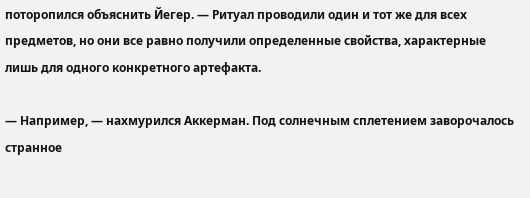поторопился объяснить Йегер. — Ритуал проводили один и тот же для всех предметов, но они все равно получили определенные свойства, характерные лишь для одного конкретного артефакта.

— Например, — нахмурился Аккерман. Под солнечным сплетением заворочалось странное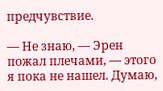предчувствие.

— Не знаю, — Эрен пожал плечами, — этого я пока не нашел. Думаю,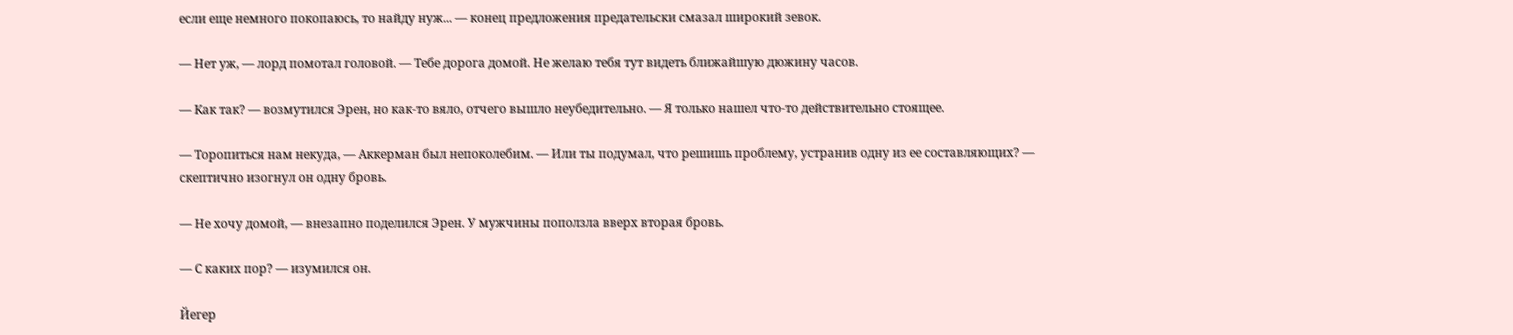если еще немного покопаюсь, то найду нуж... — конец предложения предательски смазал широкий зевок.

— Нет уж, — лорд помотал головой. — Тебе дорога домой. Не желаю тебя тут видеть ближайшую дюжину часов.

— Как так? — возмутился Эрен, но как-то вяло, отчего вышло неубедительно. — Я только нашел что-то действительно стоящее.

— Торопиться нам некуда, — Аккерман был непоколебим. — Или ты подумал, что решишь проблему, устранив одну из ее составляющих? — скептично изогнул он одну бровь.

— Не хочу домой, — внезапно поделился Эрен. У мужчины поползла вверх вторая бровь.

— С каких пор? — изумился он.

Йегер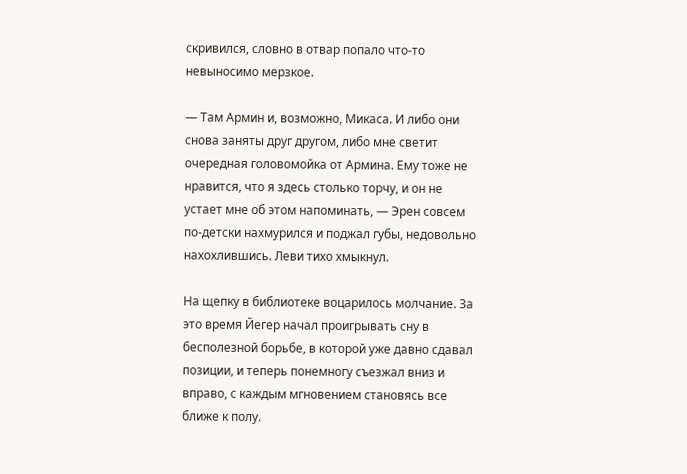скривился, словно в отвар попало что-то невыносимо мерзкое.

— Там Армин и, возможно, Микаса. И либо они снова заняты друг другом, либо мне светит очередная головомойка от Армина. Ему тоже не нравится, что я здесь столько торчу, и он не устает мне об этом напоминать, — Эрен совсем по-детски нахмурился и поджал губы, недовольно нахохлившись. Леви тихо хмыкнул.

На щепку в библиотеке воцарилось молчание. За это время Йегер начал проигрывать сну в бесполезной борьбе, в которой уже давно сдавал позиции, и теперь понемногу съезжал вниз и вправо, с каждым мгновением становясь все ближе к полу.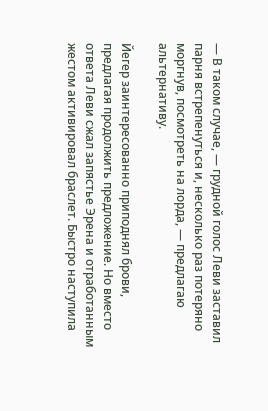— В таком случае, — грудной голос Леви заставил парня встрепенуться и, несколько раз потеряно моргнув, посмотреть на лорда, — предлагаю альтернативу.

Йегер заинтересованно приподнял брови, предлагая продолжить предложение. Но вместо ответа Леви сжал запястье Эрена и отработанным жестом активировал браслет. Быстро наступила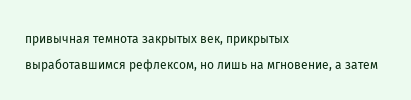привычная темнота закрытых век, прикрытых выработавшимся рефлексом, но лишь на мгновение, а затем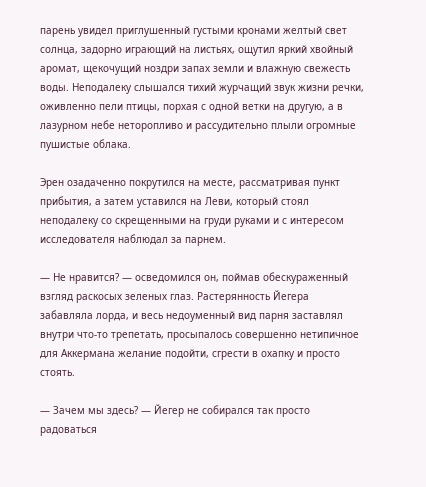парень увидел приглушенный густыми кронами желтый свет солнца, задорно играющий на листьях, ощутил яркий хвойный аромат, щекочущий ноздри запах земли и влажную свежесть воды. Неподалеку слышался тихий журчащий звук жизни речки, оживленно пели птицы, порхая с одной ветки на другую, а в лазурном небе неторопливо и рассудительно плыли огромные пушистые облака.

Эрен озадаченно покрутился на месте, рассматривая пункт прибытия, а затем уставился на Леви, который стоял неподалеку со скрещенными на груди руками и с интересом исследователя наблюдал за парнем.

— Не нравится? — осведомился он, поймав обескураженный взгляд раскосых зеленых глаз. Растерянность Йегера забавляла лорда, и весь недоуменный вид парня заставлял внутри что-то трепетать, просыпалось совершенно нетипичное для Аккермана желание подойти, сгрести в охапку и просто стоять.

— Зачем мы здесь? — Йегер не собирался так просто радоваться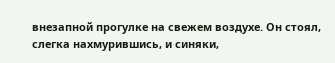внезапной прогулке на свежем воздухе. Он стоял, слегка нахмурившись, и синяки,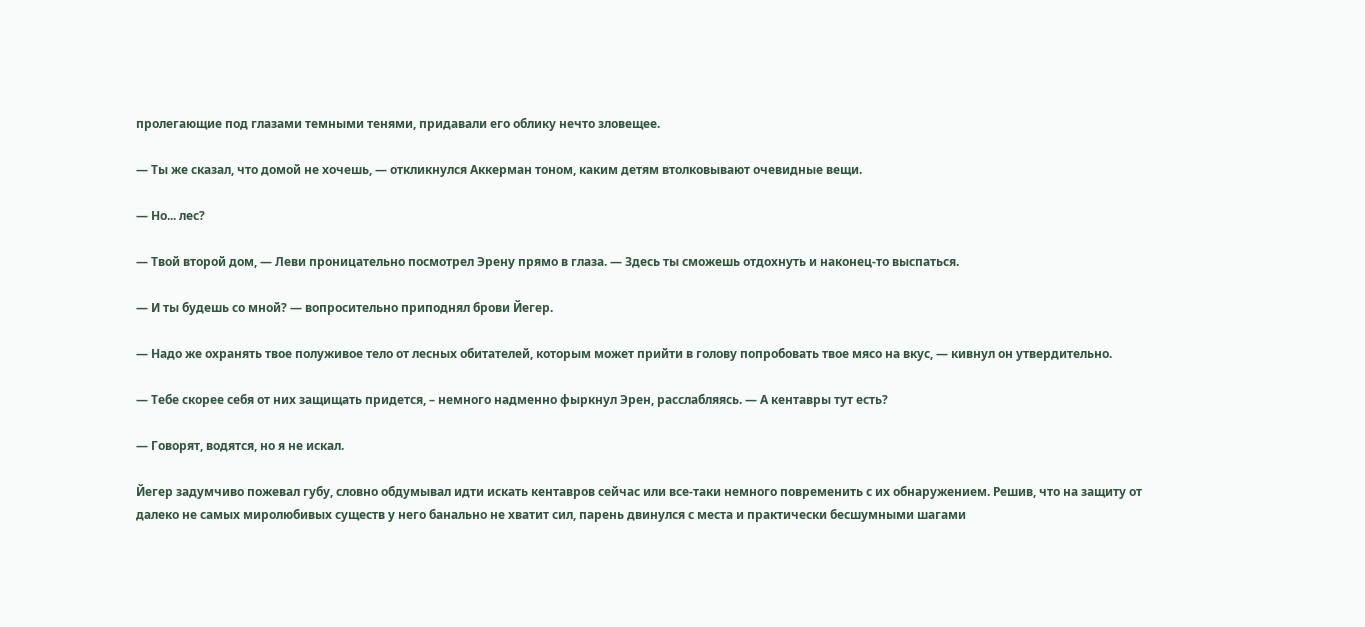пролегающие под глазами темными тенями, придавали его облику нечто зловещее.

— Ты же сказал, что домой не хочешь, — откликнулся Аккерман тоном, каким детям втолковывают очевидные вещи.

— Но... лес?

— Твой второй дом, — Леви проницательно посмотрел Эрену прямо в глаза. — Здесь ты сможешь отдохнуть и наконец-то выспаться.

— И ты будешь со мной? — вопросительно приподнял брови Йегер.

— Надо же охранять твое полуживое тело от лесных обитателей, которым может прийти в голову попробовать твое мясо на вкус, — кивнул он утвердительно.

— Тебе скорее себя от них защищать придется, – немного надменно фыркнул Эрен, расслабляясь. — А кентавры тут есть?

— Говорят, водятся, но я не искал.

Йегер задумчиво пожевал губу, словно обдумывал идти искать кентавров сейчас или все-таки немного повременить с их обнаружением. Решив, что на защиту от далеко не самых миролюбивых существ у него банально не хватит сил, парень двинулся с места и практически бесшумными шагами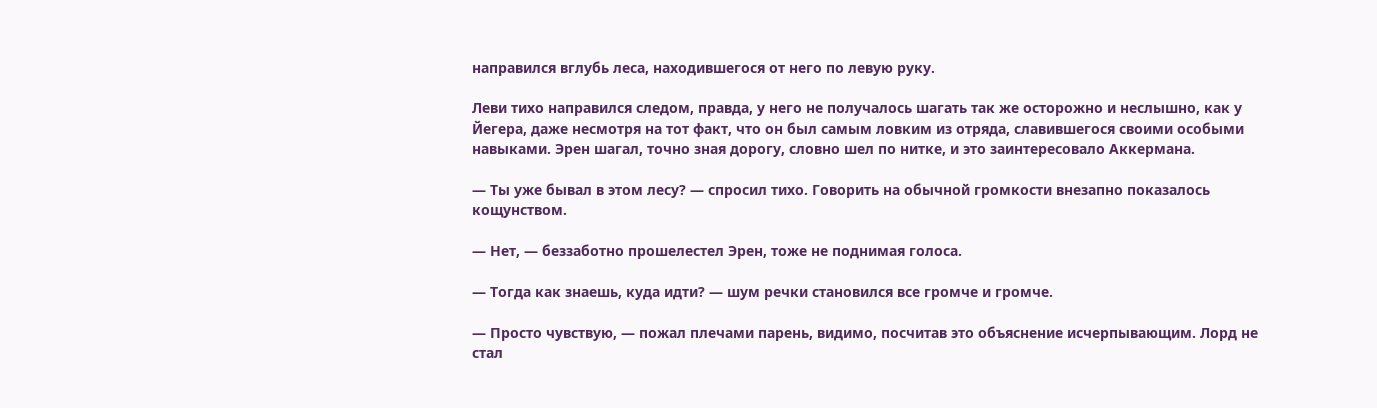направился вглубь леса, находившегося от него по левую руку.

Леви тихо направился следом, правда, у него не получалось шагать так же осторожно и неслышно, как у Йегера, даже несмотря на тот факт, что он был самым ловким из отряда, славившегося своими особыми навыками. Эрен шагал, точно зная дорогу, словно шел по нитке, и это заинтересовало Аккермана.

— Ты уже бывал в этом лесу? — спросил тихо. Говорить на обычной громкости внезапно показалось кощунством.

— Нет, — беззаботно прошелестел Эрен, тоже не поднимая голоса.

— Тогда как знаешь, куда идти? — шум речки становился все громче и громче.

— Просто чувствую, — пожал плечами парень, видимо, посчитав это объяснение исчерпывающим. Лорд не стал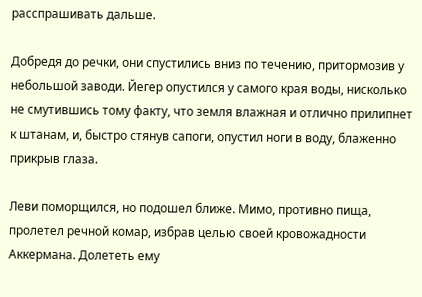расспрашивать дальше.

Добредя до речки, они спустились вниз по течению, притормозив у небольшой заводи. Йегер опустился у самого края воды, нисколько не смутившись тому факту, что земля влажная и отлично прилипнет к штанам, и, быстро стянув сапоги, опустил ноги в воду, блаженно прикрыв глаза.

Леви поморщился, но подошел ближе. Мимо, противно пища, пролетел речной комар, избрав целью своей кровожадности Аккермана. Долететь ему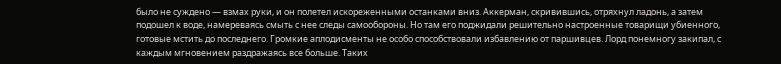было не суждено — взмах руки, и он полетел искореженными останками вниз. Аккерман, скривившись, отряхнул ладонь, а затем подошел к воде, намереваясь смыть с нее следы самообороны. Но там его поджидали решительно настроенные товарищи убиенного, готовые мстить до последнего. Громкие аплодисменты не особо способствовали избавлению от паршивцев. Лорд понемногу закипал, с каждым мгновением раздражаясь все больше. Таких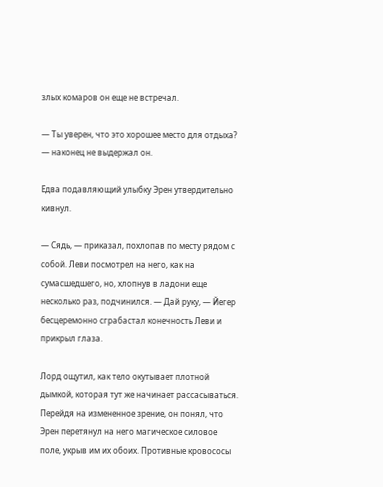злых комаров он еще не встречал.

— Ты уверен, что это хорошее место для отдыха? — наконец не выдержал он.

Едва подавляющий улыбку Эрен утвердительно кивнул.

— Сядь, — приказал, похлопав по месту рядом с собой. Леви посмотрел на него, как на сумасшедшего, но, хлопнув в ладони еще несколько раз, подчинился. — Дай руку, — Йегер бесцеремонно сграбастал конечность Леви и прикрыл глаза.

Лорд ощутил, как тело окутывает плотной дымкой, которая тут же начинает рассасываться. Перейдя на измененное зрение, он понял, что Эрен перетянул на него магическое силовое поле, укрыв им их обоих. Противные кровососы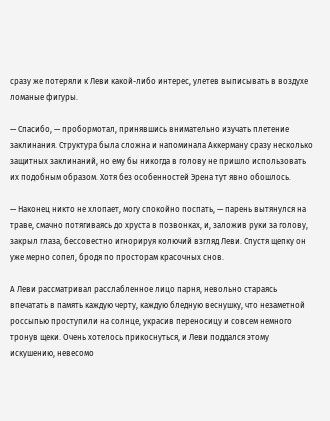сразу же потеряли к Леви какой-либо интерес, улетев выписывать в воздухе ломаные фигуры.

— Спасибо, — пробормотал, принявшись внимательно изучать плетение заклинания. Структура была сложна и напоминала Аккерману сразу несколько защитных заклинаний, но ему бы никогда в голову не пришло использовать их подобным образом. Хотя без особенностей Эрена тут явно обошлось.

— Наконец никто не хлопает, могу спокойно поспать, — парень вытянулся на траве, смачно потягиваясь до хруста в позвонках, и, заложив руки за голову, закрыл глаза, бессовестно игнорируя колючий взгляд Леви. Спустя щепку он уже мерно сопел, бродя по просторам красочных снов.

А Леви рассматривал расслабленное лицо парня, невольно стараясь впечатать в память каждую черту, каждую бледную веснушку, что незаметной россыпью проступили на солнце, украсив переносицу и совсем немного тронув щеки. Очень хотелось прикоснуться, и Леви поддался этому искушению, невесомо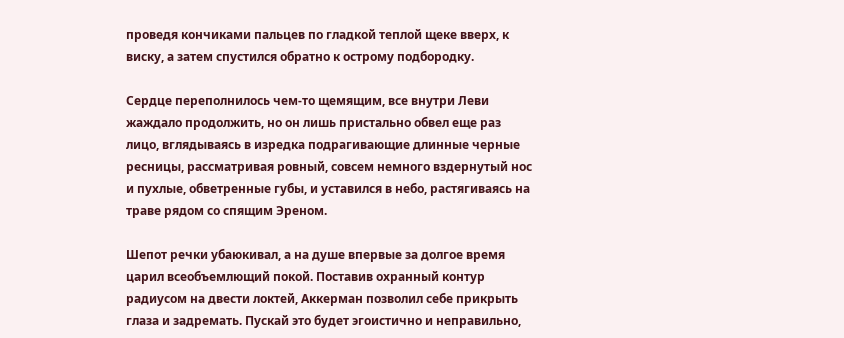проведя кончиками пальцев по гладкой теплой щеке вверх, к виску, а затем спустился обратно к острому подбородку.

Сердце переполнилось чем-то щемящим, все внутри Леви жаждало продолжить, но он лишь пристально обвел еще раз лицо, вглядываясь в изредка подрагивающие длинные черные ресницы, рассматривая ровный, совсем немного вздернутый нос и пухлые, обветренные губы, и уставился в небо, растягиваясь на траве рядом со спящим Эреном.

Шепот речки убаюкивал, а на душе впервые за долгое время царил всеобъемлющий покой. Поставив охранный контур радиусом на двести локтей, Аккерман позволил себе прикрыть глаза и задремать. Пускай это будет эгоистично и неправильно,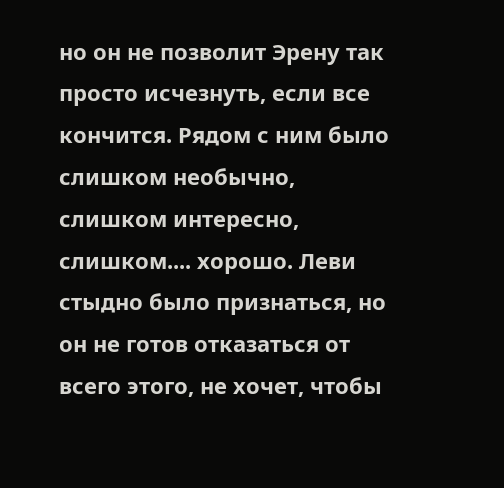но он не позволит Эрену так просто исчезнуть, если все кончится. Рядом с ним было слишком необычно, слишком интересно, слишком.... хорошо. Леви стыдно было признаться, но он не готов отказаться от всего этого, не хочет, чтобы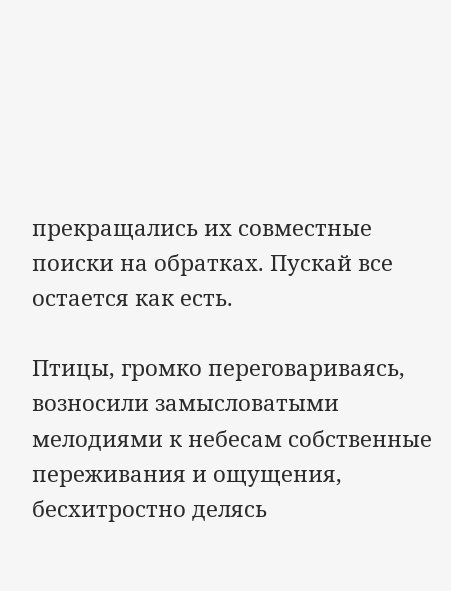прекращались их совместные поиски на обратках. Пускай все остается как есть.

Птицы, громко переговариваясь, возносили замысловатыми мелодиями к небесам собственные переживания и ощущения, бесхитростно делясь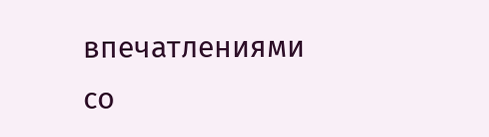впечатлениями со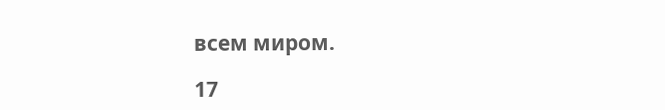всем миром.

17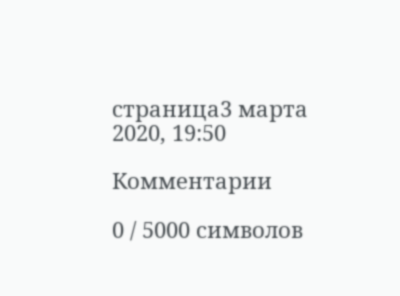страница3 марта 2020, 19:50

Комментарии

0 / 5000 символов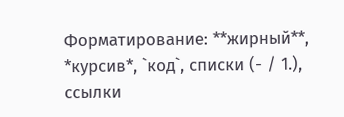Форматирование: **жирный**, *курсив*, `код`, списки (- / 1.), ссылки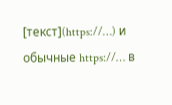[текст](https://…) и обычные https://… в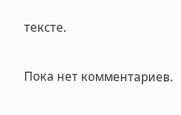тексте.

Пока нет комментариев.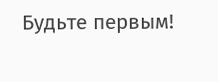Будьте первым!